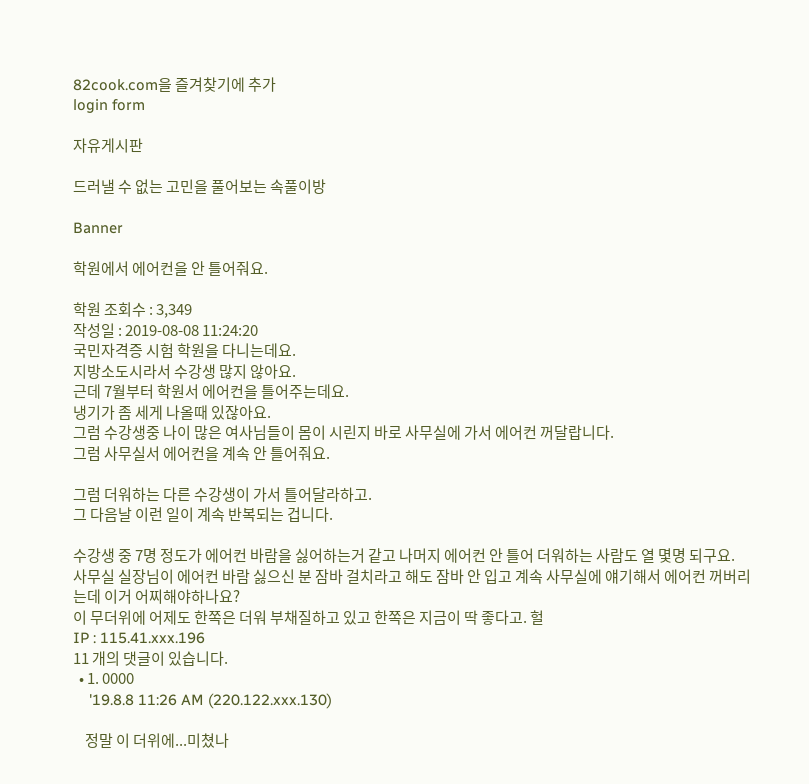82cook.com을 즐겨찾기에 추가
login form

자유게시판

드러낼 수 없는 고민을 풀어보는 속풀이방

Banner

학원에서 에어컨을 안 틀어줘요.

학원 조회수 : 3,349
작성일 : 2019-08-08 11:24:20
국민자격증 시험 학원을 다니는데요.
지방소도시라서 수강생 많지 않아요.
근데 7월부터 학원서 에어컨을 틀어주는데요.
냉기가 좀 세게 나올때 있잖아요.
그럼 수강생중 나이 많은 여사님들이 몸이 시린지 바로 사무실에 가서 에어컨 꺼달랍니다.
그럼 사무실서 에어컨을 계속 안 틀어줘요.

그럼 더워하는 다른 수강생이 가서 틀어달라하고.
그 다음날 이런 일이 계속 반복되는 겁니다.

수강생 중 7명 정도가 에어컨 바람을 싫어하는거 같고 나머지 에어컨 안 틀어 더워하는 사람도 열 몇명 되구요.
사무실 실장님이 에어컨 바람 싫으신 분 잠바 걸치라고 해도 잠바 안 입고 계속 사무실에 얘기해서 에어컨 꺼버리는데 이거 어찌해야하나요?
이 무더위에 어제도 한쪽은 더워 부채질하고 있고 한쪽은 지금이 딱 좋다고. 헐
IP : 115.41.xxx.196
11 개의 댓글이 있습니다.
  • 1. 0000
    '19.8.8 11:26 AM (220.122.xxx.130)

    정말 이 더위에...미쳤나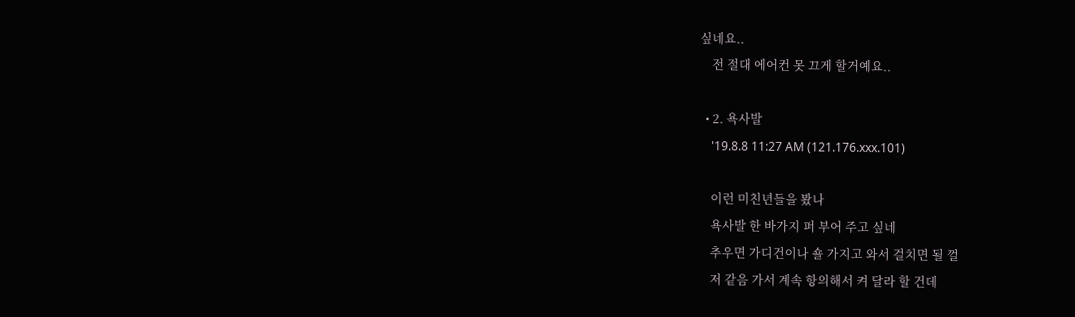싶네요..
    전 절대 에어컨 못 끄게 할거예요..

  • 2. 욕사발
    '19.8.8 11:27 AM (121.176.xxx.101)

    이런 미친년들을 봤나
    욕사발 한 바가지 퍼 부어 주고 싶네
    추우면 가디건이나 숄 가지고 와서 걸치면 될 껄
    저 같음 가서 계속 항의해서 켜 달라 할 건데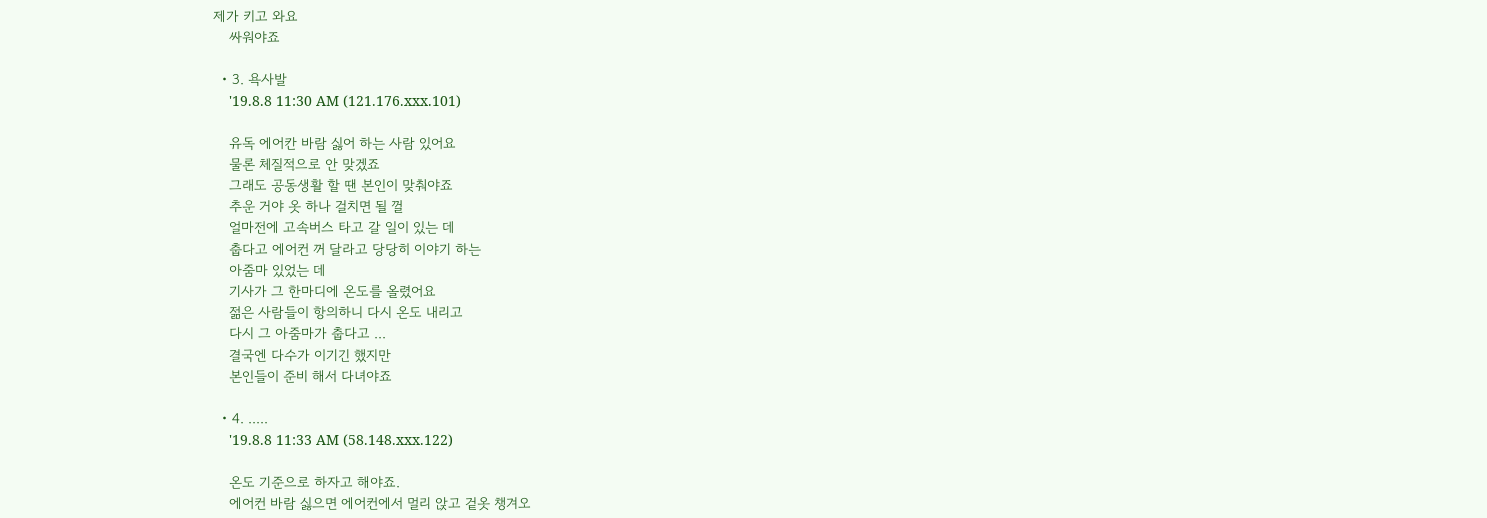제가 키고 와요
    싸워야죠

  • 3. 욕사발
    '19.8.8 11:30 AM (121.176.xxx.101)

    유독 에어칸 바람 싫어 하는 사람 있어요
    물론 체질적으로 안 맞겠죠
    그래도 공동생활 할 땐 본인이 맞춰야죠
    추운 거야 옷 하나 걸치면 될 껄
    얼마전에 고속버스 타고 갈 일이 있는 데
    춥다고 에어컨 꺼 달라고 당당히 이야기 하는
    아줌마 있었는 데
    기사가 그 한마디에 온도를 올렸어요
    젊은 사람들이 항의하니 다시 온도 내리고
    다시 그 아줌마가 춥다고 ...
    결국엔 다수가 이기긴 했지만
    본인들이 준비 해서 다녀야죠

  • 4. .....
    '19.8.8 11:33 AM (58.148.xxx.122)

    온도 기준으로 하자고 해야죠.
    에어컨 바람 싫으면 에어컨에서 멀리 앉고 겉옷 챙겨오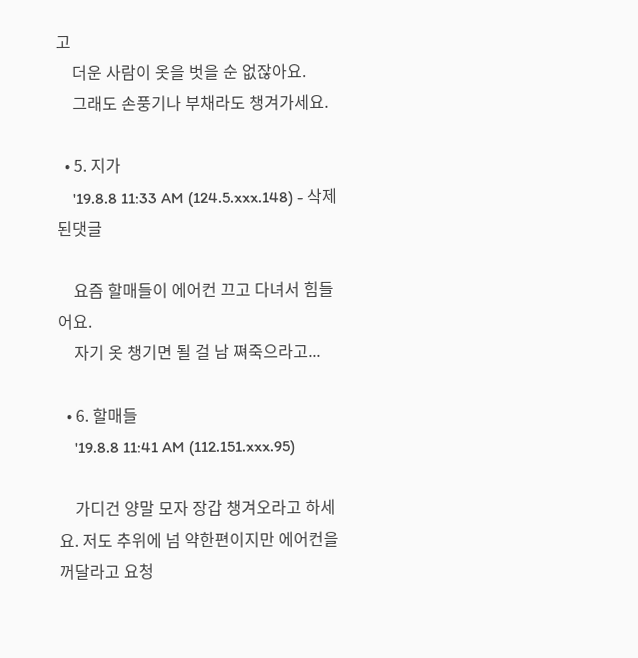고
    더운 사람이 옷을 벗을 순 없잖아요.
    그래도 손풍기나 부채라도 챙겨가세요.

  • 5. 지가
    '19.8.8 11:33 AM (124.5.xxx.148) - 삭제된댓글

    요즘 할매들이 에어컨 끄고 다녀서 힘들어요.
    자기 옷 챙기면 될 걸 남 쪄죽으라고...

  • 6. 할매들
    '19.8.8 11:41 AM (112.151.xxx.95)

    가디건 양말 모자 장갑 챙겨오라고 하세요. 저도 추위에 넘 약한편이지만 에어컨을 꺼달라고 요청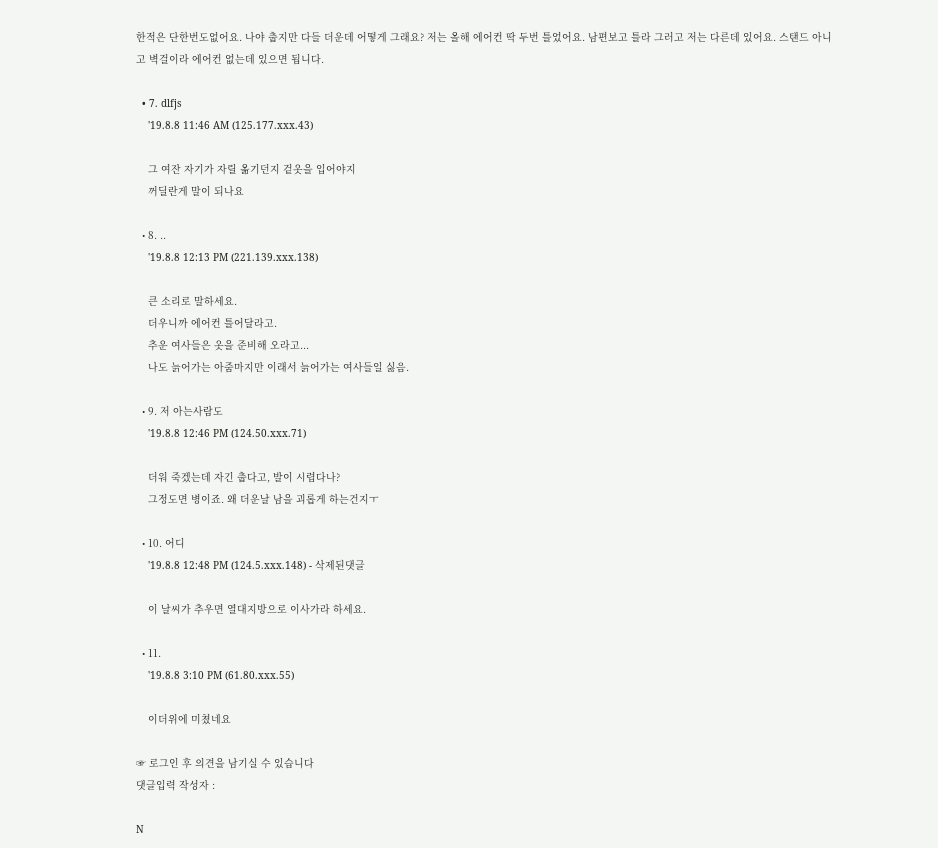한적은 단한번도없어요. 나야 춥지만 다들 더운데 어떻게 그래요? 저는 올해 에어컨 딱 두번 틀었어요. 남편보고 틀라 그러고 저는 다른데 있어요. 스탠드 아니고 벽걸이라 에어컨 없는데 있으면 됩니다.

  • 7. dlfjs
    '19.8.8 11:46 AM (125.177.xxx.43)

    그 여잔 자기가 자릴 옮기던지 겉옷을 입어야지
    꺼딜란게 말이 되나요

  • 8. ..
    '19.8.8 12:13 PM (221.139.xxx.138)

    큰 소리로 말하세요.
    더우니까 에어컨 틀어달라고.
    추운 여사들은 옷을 준비해 오라고...
    나도 늙어가는 아줌마지만 이래서 늙어가는 여사들일 싫음.

  • 9. 저 아는사람도
    '19.8.8 12:46 PM (124.50.xxx.71)

    더워 죽겠는데 자긴 춥다고, 발이 시렵다나?
    그정도면 병이죠. 왜 더운날 남을 괴롭게 하는건지ㅜ

  • 10. 어디
    '19.8.8 12:48 PM (124.5.xxx.148) - 삭제된댓글

    이 날씨가 추우면 열대지방으로 이사가라 하세요.

  • 11.
    '19.8.8 3:10 PM (61.80.xxx.55)

    이더위에 미쳤네요

☞ 로그인 후 의견을 남기실 수 있습니다
댓글입력 작성자 :

N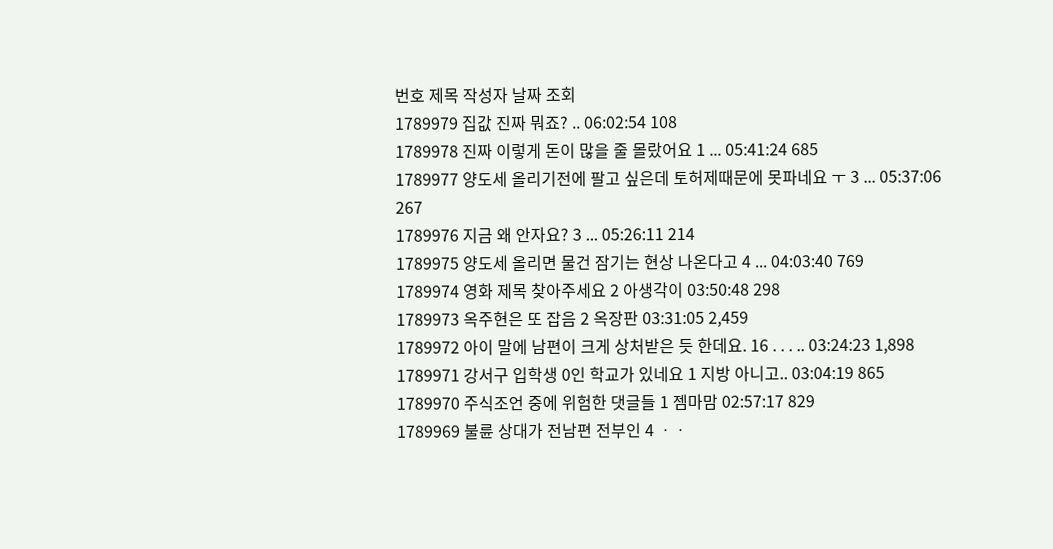번호 제목 작성자 날짜 조회
1789979 집값 진짜 뭐죠? .. 06:02:54 108
1789978 진짜 이렇게 돈이 많을 줄 몰랐어요 1 ... 05:41:24 685
1789977 양도세 올리기전에 팔고 싶은데 토허제때문에 못파네요 ㅜ 3 ... 05:37:06 267
1789976 지금 왜 안자요? 3 ... 05:26:11 214
1789975 양도세 올리면 물건 잠기는 현상 나온다고 4 ... 04:03:40 769
1789974 영화 제목 찾아주세요 2 아생각이 03:50:48 298
1789973 옥주현은 또 잡음 2 옥장판 03:31:05 2,459
1789972 아이 말에 남편이 크게 상처받은 듯 한데요. 16 . . . .. 03:24:23 1,898
1789971 강서구 입학생 0인 학교가 있네요 1 지방 아니고.. 03:04:19 865
1789970 주식조언 중에 위험한 댓글들 1 젬마맘 02:57:17 829
1789969 불륜 상대가 전남편 전부인 4 ㆍㆍ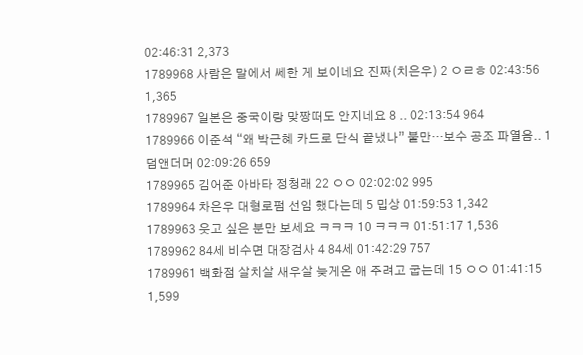02:46:31 2,373
1789968 사람은 말에서 쎄한 게 보이네요 진짜(치은우) 2 ㅇㄹㅎ 02:43:56 1,365
1789967 일본은 중국이랑 맞짱떠도 안지네요 8 .. 02:13:54 964
1789966 이준석 “왜 박근혜 카드로 단식 끝냈나” 불만…보수 공조 파열음.. 1 덤앤더머 02:09:26 659
1789965 김어준 아바타 정청래 22 ㅇㅇ 02:02:02 995
1789964 차은우 대형로펌 선임 했다는데 5 밉상 01:59:53 1,342
1789963 웃고 싶은 분만 보세요 ㅋㅋㅋ 10 ㅋㅋㅋ 01:51:17 1,536
1789962 84세 비수면 대장검사 4 84세 01:42:29 757
1789961 백화점 살치살 새우살 늦게온 애 주려고 굽는데 15 ㅇㅇ 01:41:15 1,599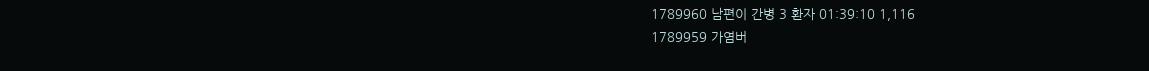1789960 남편이 간병 3 환자 01:39:10 1,116
1789959 가염버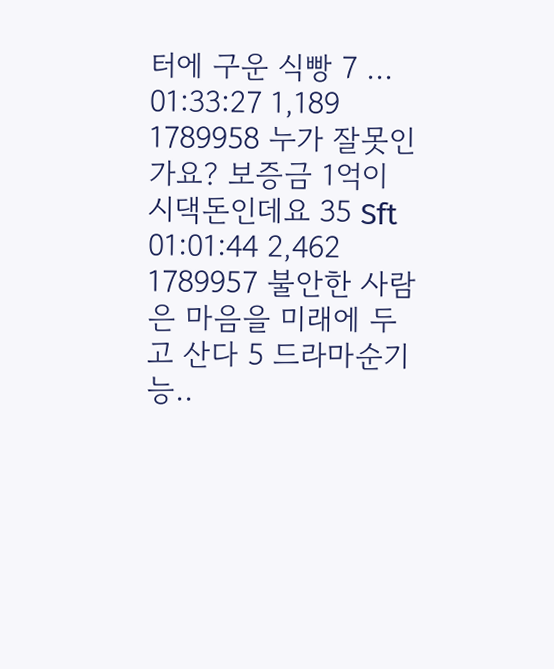터에 구운 식빵 7 ... 01:33:27 1,189
1789958 누가 잘못인가요? 보증금 1억이 시댁돈인데요 35 Sft 01:01:44 2,462
1789957 불안한 사람은 마음을 미래에 두고 산다 5 드라마순기능..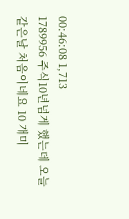00:46:08 1,713
1789956 주식10년넘게 했는데 오늘같은날 처음이네요 10 개미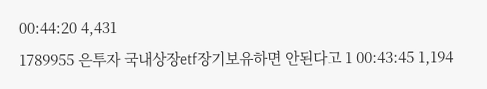00:44:20 4,431
1789955 은투자 국내상장etf장기보유하면 안된다고 1 00:43:45 1,194